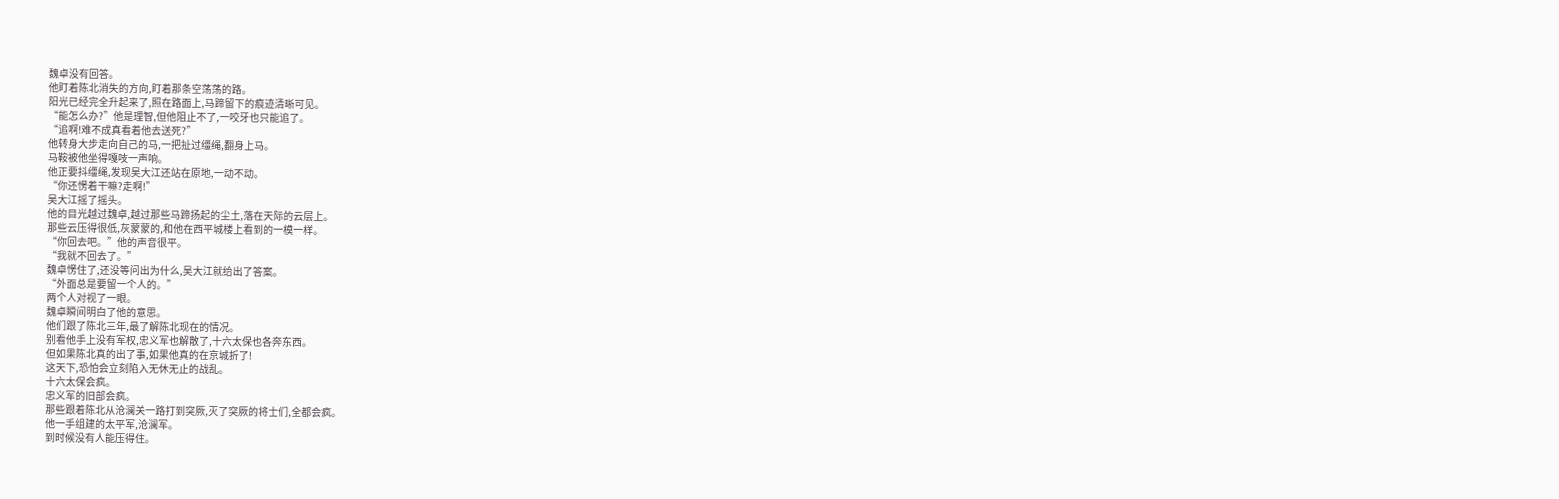魏卓没有回答。
他盯着陈北消失的方向,盯着那条空荡荡的路。
阳光已经完全升起来了,照在路面上,马蹄留下的痕迹清晰可见。
“能怎么办?”他是理智,但他阻止不了,一咬牙也只能追了。
“追啊!难不成真看着他去送死?”
他转身大步走向自己的马,一把扯过缰绳,翻身上马。
马鞍被他坐得嘎吱一声响。
他正要抖缰绳,发现吴大江还站在原地,一动不动。
“你还愣着干嘛?走啊!”
吴大江摇了摇头。
他的目光越过魏卓,越过那些马蹄扬起的尘土,落在天际的云层上。
那些云压得很低,灰蒙蒙的,和他在西平城楼上看到的一模一样。
“你回去吧。”他的声音很平。
“我就不回去了。”
魏卓愣住了,还没等问出为什么,吴大江就给出了答案。
“外面总是要留一个人的。”
两个人对视了一眼。
魏卓瞬间明白了他的意思。
他们跟了陈北三年,最了解陈北现在的情况。
别看他手上没有军权,忠义军也解散了,十六太保也各奔东西。
但如果陈北真的出了事,如果他真的在京城折了!
这天下,恐怕会立刻陷入无休无止的战乱。
十六太保会疯。
忠义军的旧部会疯。
那些跟着陈北从沧澜关一路打到突厥,灭了突厥的将士们,全都会疯。
他一手组建的太平军,沧澜军。
到时候没有人能压得住。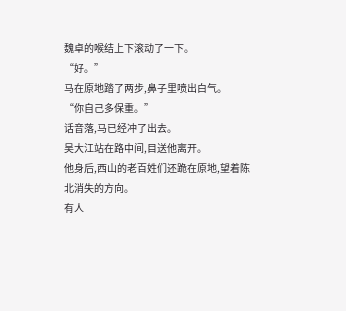魏卓的喉结上下滚动了一下。
“好。”
马在原地踏了两步,鼻子里喷出白气。
“你自己多保重。”
话音落,马已经冲了出去。
吴大江站在路中间,目送他离开。
他身后,西山的老百姓们还跪在原地,望着陈北消失的方向。
有人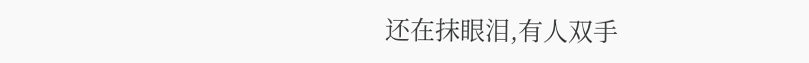还在抹眼泪,有人双手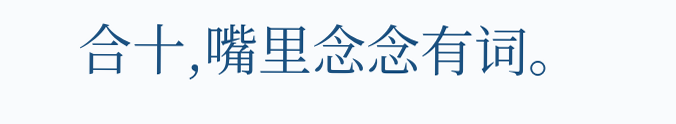合十,嘴里念念有词。